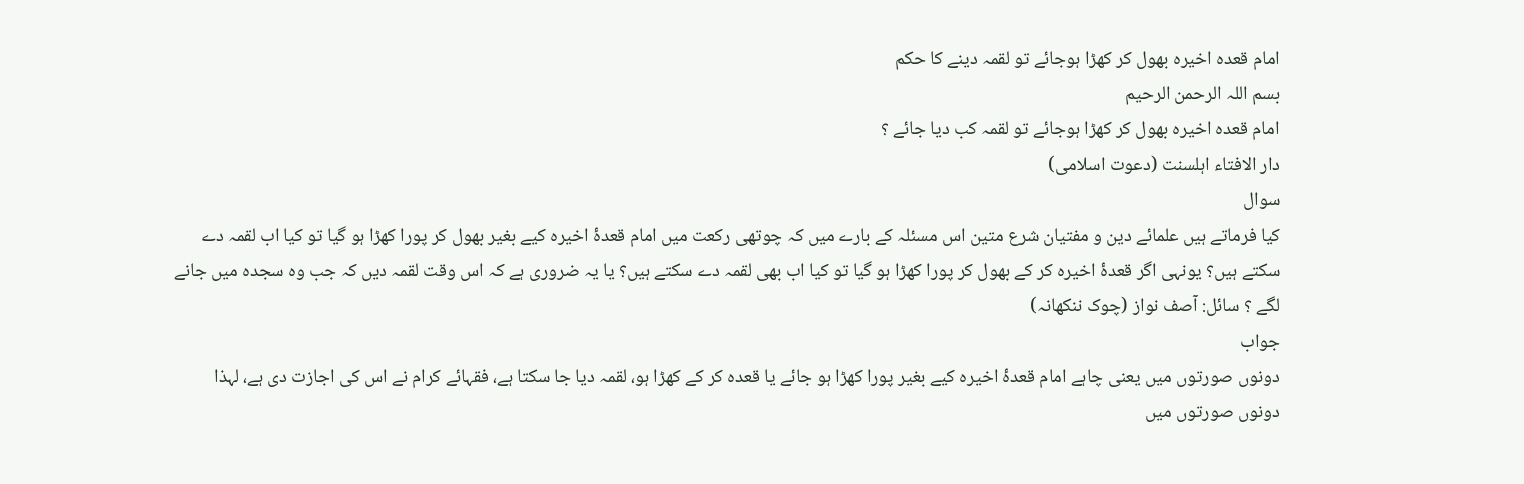امام قعدہ اخیرہ بھول کر کھڑا ہوجائے تو لقمہ دینے کا حکم
بسم اللہ الرحمن الرحیم
امام قعدہ اخیرہ بھول کر کھڑا ہوجائے تو لقمہ کب دیا جائے ؟
دار الافتاء اہلسنت (دعوت اسلامی)
سوال
کیا فرماتے ہیں علمائے دین و مفتیان شرع متین اس مسئلہ کے بارے میں کہ چوتھی رکعت میں امام قعدۂ اخیرہ کیے بغیر بھول کر پورا کھڑا ہو گیا تو کیا اب لقمہ دے سکتے ہیں؟ یونہی اگر قعدۂ اخیرہ کر کے بھول کر پورا کھڑا ہو گیا تو کیا اب بھی لقمہ دے سکتے ہیں؟ یا یہ ضروری ہے کہ اس وقت لقمہ دیں کہ جب وہ سجدہ میں جانے لگے ؟ سائل: آصف نواز (چوک ننکھانہ)
جواب
دونوں صورتوں میں یعنی چاہے امام قعدۂ اخیرہ کیے بغیر پورا کھڑا ہو جائے یا قعدہ کر کے کھڑا ہو، لقمہ دیا جا سکتا ہے، فقہائے کرام نے اس کی اجازت دی ہے، لہذا دونوں صورتوں میں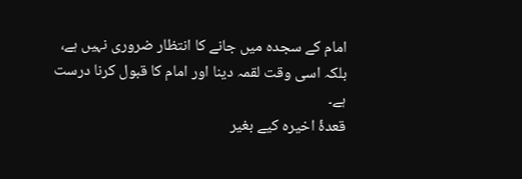امام کے سجدہ میں جانے کا انتظار ضروری نہیں ہے، بلکہ اسی وقت لقمہ دینا اور امام کا قبول کرنا درست ہے۔
قعدۂ اخیرہ کیے بغیر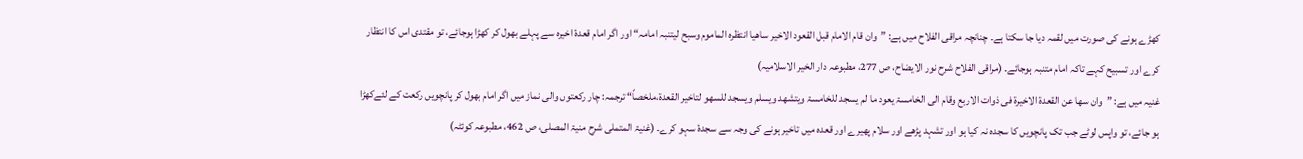کھڑے ہونے کی صورت میں لقمہ دیا جا سکتا ہے۔ چنانچہ مراقی الفلاح میں ہے: ”وان قام الامام قبل القعود الاخیر ساھیا انتظرہ الماموم وسبح لیتنبہ امامہ“ اور اگر امام قعدۂ اخیرہ سے پہلے بھول کر کھڑا ہوجائے، تو مقتدی اس کا انتظار کرے اور تسبیح کہے تاکہ امام متنبہ ہوجائے۔ (مراقی الفلاح شرح نور الایضاح، ص 277، مطبوعہ دار الخیر الاسلامیہ)
غنیہ میں ہے: ”وان سھا عن القعدۃ الاخیرۃ فی ذوات الاربع وقام الی الخامسۃ یعود ما لم یسجد للخامسۃ ویتشھد ویسلم ویسجد للسھو لتاخیر القعدۃ،ملخصاً“ ترجمہ: چار رکعتوں والی نماز میں اگر امام بھول کر پانچویں رکعت کے لئےکھڑا ہو جائے، تو واپس لوٹے جب تک پانچویں کا سجدہ نہ کیا ہو اور تشہد پڑھے اور سلام پھیرے اور قعدہ میں تاخیر ہونے کی وجہ سے سجدۂ سہو کرے۔ (غنیۃ المتملی شرح منیۃ المصلی، ص 462، مطبوعہ کوئٹہ)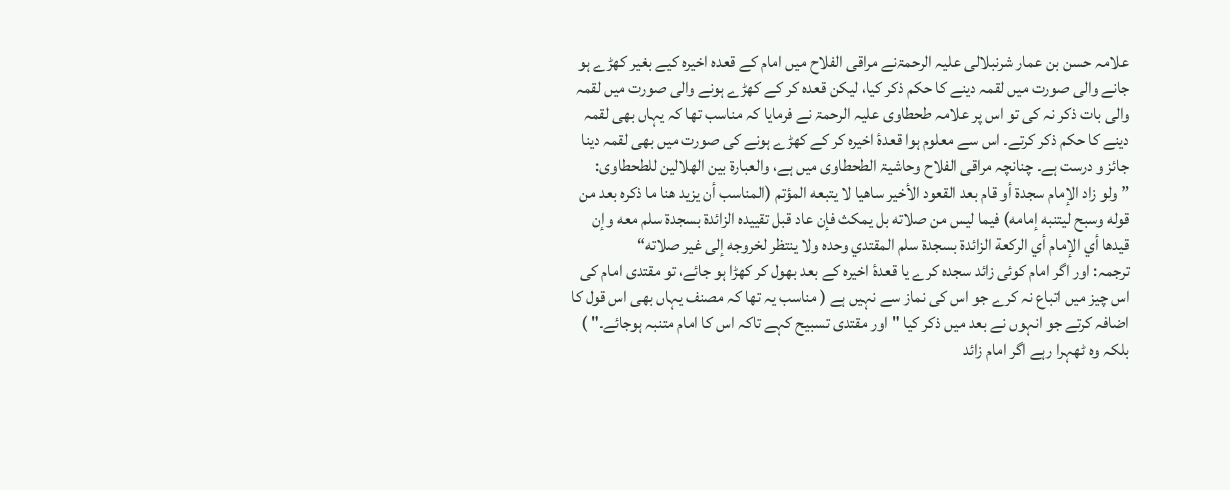علامہ حسن بن عمار شرنبلالی علیہ الرحمۃنے مراقی الفلاح میں امام کے قعدہ اخیرہ کیے بغیر کھڑے ہو جانے والی صورت میں لقمہ دینے کا حکم ذکر کیا، لیکن قعدہ کر کے کھڑے ہونے والی صورت میں لقمہ والی بات ذکر نہ کی تو اس پر علامہ طحطاوی علیہ الرحمۃ نے فرمایا کہ مناسب تھا کہ یہاں بھی لقمہ دینے کا حکم ذکر کرتے۔ اس سے معلوم ہوا قعدۂ اخیرہ کر کے کھڑے ہونے کی صورت میں بھی لقمہ دینا جائز و درست ہے۔ چنانچہ مراقی الفلاح وحاشیۃ الطحطاوی میں ہے، والعبارۃ بین الھلالین للطحطاوی: ”ولو زاد الإمام سجدة أو قام بعد القعود الأخير ساهيا لا يتبعه المؤتم (المناسب أن يزيد هنا ما ذكره بعد من قوله وسبح ليتنبه إمامه) فيما ليس من صلاته بل يمكث فإن عاد قبل تقييده الزائدة بسجدة سلم معه وإن قيدها أي الإمام أي الركعة الزائدة بسجدة سلم المقتدي وحده ولا ينتظر لخروجه إلى غير صلاته“
ترجمہ: اور اگر امام کوئی زائد سجدہ کرے یا قعدۂ اخیرہ کے بعد بھول کر کھڑا ہو جائے، تو مقتدی امام کی اس چیز میں اتباع نہ کرے جو اس کی نماز سے نہیں ہے ( مناسب یہ تھا کہ مصنف یہاں بھی اس قول کا اضافہ کرتے جو انہوں نے بعد میں ذکر کیا "اور مقتدی تسبیح کہے تاکہ اس کا امام متنبہ ہوجائے۔" ) بلکہ وہ ٹھہرا رہے اگر امام زائد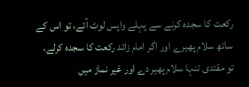رکعت کا سجدہ کرنے سے پہلے واپس لوٹ آئے، تو اس کے ساتھ سلام پھیرے اور اگر امام زائد رکعت کا سجدہ کرلے، تو مقتدی تنہا سلام پھیر دے اور غیر نماز میں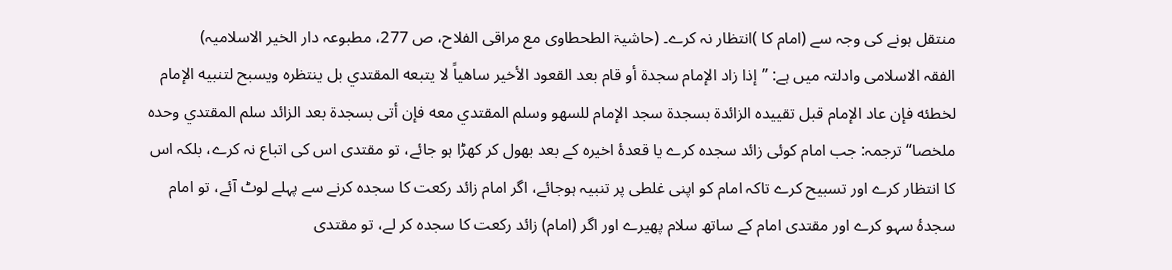منتقل ہونے کی وجہ سے (امام کا )انتظار نہ کرے۔ (حاشیۃ الطحطاوی مع مراقی الفلاح، ص 277، مطبوعہ دار الخیر الاسلامیہ)
الفقہ الاسلامی وادلتہ میں ہے: ”إذا زاد الإمام سجدة أو قام بعد القعود الأخير ساهياً لا يتبعه المقتدي بل ينتظره ويسبح لتنبيه الإمام لخطئه فإن عاد الإمام قبل تقييده الزائدة بسجدة سجد الإمام للسهو وسلم المقتدي معه فإن أتى بسجدة بعد الزائد سلم المقتدي وحده ملخصا“ ترجمہ: جب امام کوئی زائد سجدہ کرے یا قعدۂ اخیرہ کے بعد بھول کر کھڑا ہو جائے، تو مقتدی اس کی اتباع نہ کرے، بلکہ اس کا انتظار کرے اور تسبیح کرے تاکہ امام کو اپنی غلطی پر تنبیہ ہوجائے، اگر امام زائد رکعت کا سجدہ کرنے سے پہلے لوٹ آئے، تو امام سجدۂ سہو کرے اور مقتدی امام کے ساتھ سلام پھیرے اور اگر (امام) زائد رکعت کا سجدہ کر لے، تو مقتدی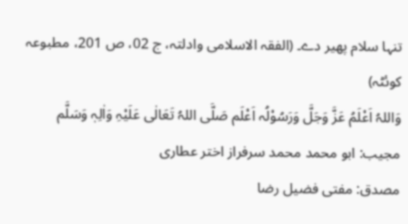تنہا سلام پھیر دے۔ (الفقہ الاسلامی وادلتہ، ج 02، ص 201، مطبوعہ کوئٹہ)
وَاللہُ اَعْلَمُ عَزَّ وَجَلَّ وَرَسُوْلُہ اَعْلَم صَلَّی اللہُ تَعَالٰی عَلَیْہِ وَاٰلِہٖ وَسَلَّم
مجیب: ابو محمد محمد سرفراز اختر عطاری
مصدق: مفتی فضیل رضا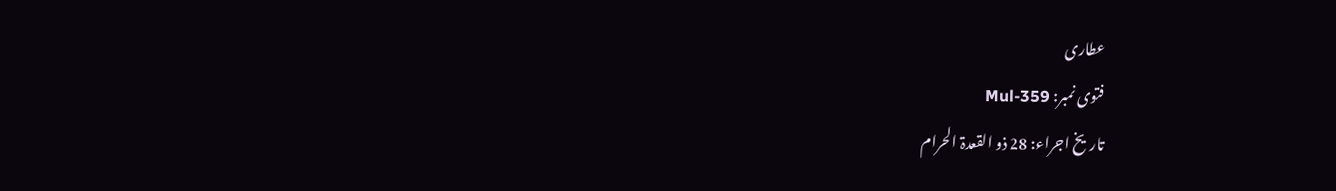عطاری
فتوی نمبر: Mul-359
تاریخ اجراء: 28 ذو القعدۃ الحرام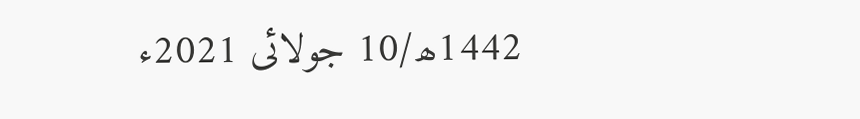1442ھ/10 جولائی 2021ء